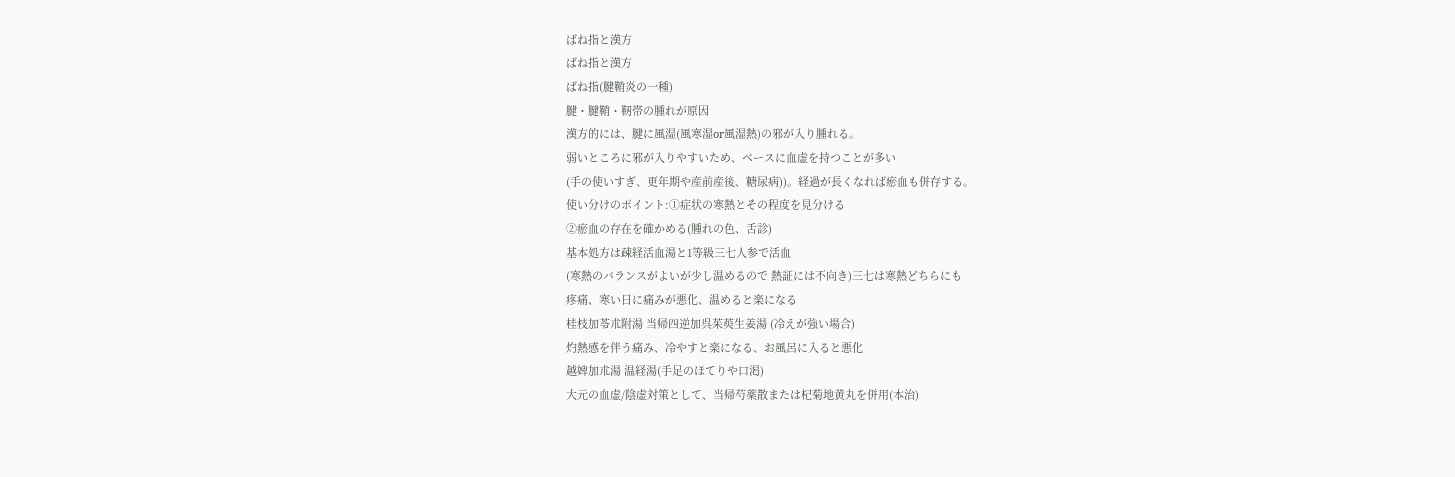ばね指と漢方
ばね指と漢方
ばね指(腱鞘炎の一種)
腱・腱鞘・靭帯の腫れが原因
漢方的には、腱に風湿(風寒湿or風湿熱)の邪が入り腫れる。
弱いところに邪が入りやすいため、ベースに血虚を持つことが多い
(手の使いすぎ、更年期や産前産後、糖尿病))。経過が長くなれば瘀血も併存する。
使い分けのポイント:①症状の寒熱とその程度を見分ける
②瘀血の存在を確かめる(腫れの色、舌診)
基本処方は疎経活血湯と1等級三七人参で活血
(寒熱のバランスがよいが少し温めるので 熱証には不向き)三七は寒熱どちらにも
疼痛、寒い日に痛みが悪化、温めると楽になる
桂枝加苓朮附湯 当帰四逆加呉茱萸生姜湯 (冷えが強い場合)
灼熱感を伴う痛み、冷やすと楽になる、お風呂に入ると悪化
越婢加朮湯 温経湯(手足のほてりや口渇)
大元の血虚/陰虚対策として、当帰芍薬散または杞菊地黄丸を併用(本治)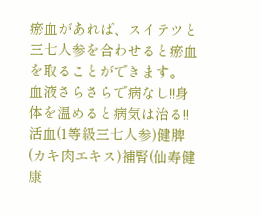瘀血があれば、スイテツと三七人参を合わせると瘀血を取ることができます。
血液さらさらで病なし!!身体を温めると病気は治る!!
活血(1等級三七人参)健脾(カキ肉エキス)補腎(仙寿健康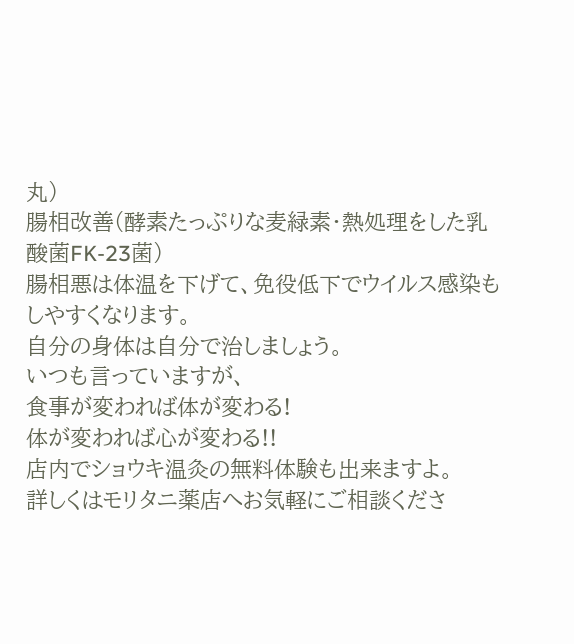丸)
腸相改善(酵素たっぷりな麦緑素・熱処理をした乳酸菌FK-23菌)
腸相悪は体温を下げて、免役低下でウイルス感染もしやすくなります。
自分の身体は自分で治しましょう。
いつも言っていますが、
食事が変われば体が変わる!
体が変われば心が変わる!!
店内でショウキ温灸の無料体験も出来ますよ。
詳しくはモリタニ薬店へお気軽にご相談くださ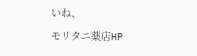いね、
モリタニ薬店HP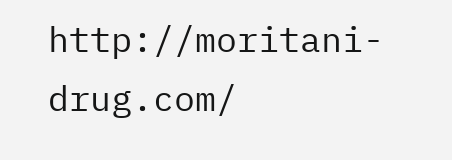http://moritani-drug.com/